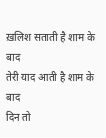ख़लिश सताती है शाम के बाद
तेरी याद आती है शाम के बाद
दिन तो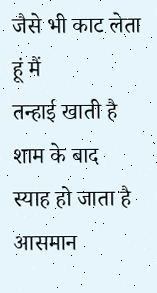जैसे भी काट लेता हूं मैं
तन्हाई खाती है शाम के बाद
स्याह हो जाता है आसमान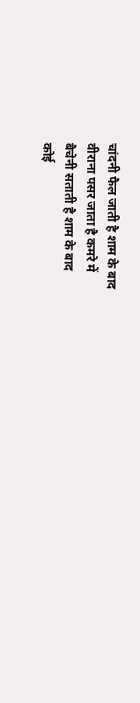चांदनी फैल जाती है शाम के बाद
वीराना पसर जाता है कमरे में
बैचेनी सताती है शाम के बाद
कोई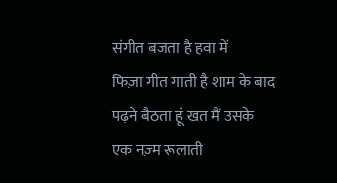संगीत बजता है हवा में
फिज़ा गीत गाती है शाम के बाद
पढ़ने बैठता हूं खत मैं उसके
एक नज़्म रूलाती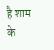है शाम के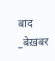बाद
_बेख़बर